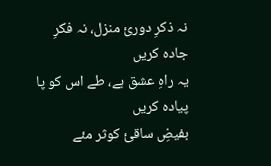نہ ذکرِ دورئ منزل، نہ فکرِ جادہ کریں
یہ راہِ عشق ہے، طے اس کو پا پیادہ کریں
بفیضِ ساقئ کوثر مئے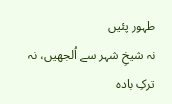طہور پئیں
نہ شیخِ شہر سے اُلجھیں، نہ ترکِ بادہ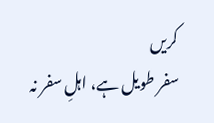کریں
سفر طویل ہے، اہلِ سفر نہ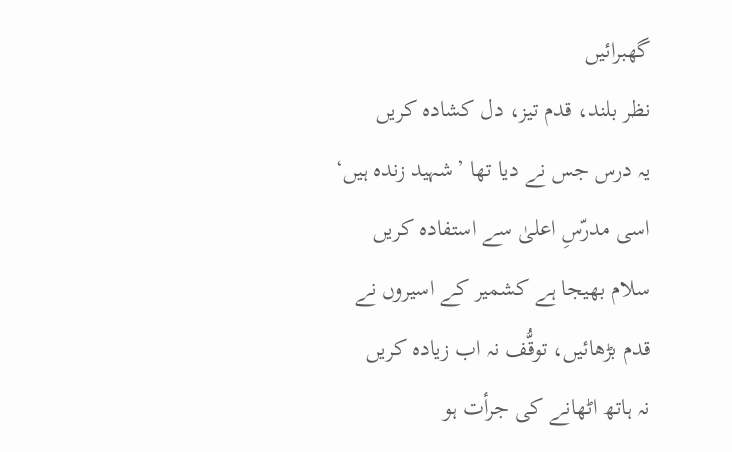گھبرائیں
نظر بلند، قدم تیز، دل کشادہ کریں
یہ درس جس نے دیا تھا ’شہید زندہ ہیں‘
اسی مدرّسِ اعلیٰ سے استفادہ کریں
سلام بھیجا ہے کشمیر کے اسیروں نے
قدم بڑھائیں، توقُّف نہ اب زیادہ کریں
نہ ہاتھ اٹھانے کی جرأت ہو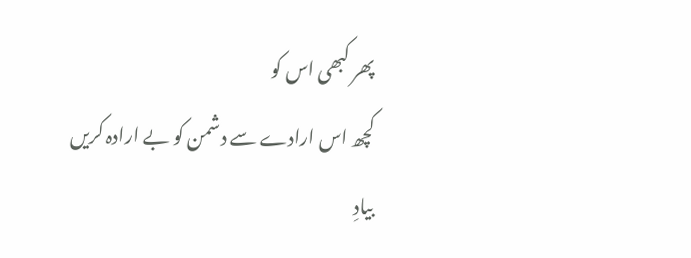پھر کبھی اس کو
کچھ اس ارادے سے دشمن کو بے ارادہ کریں
بیادِ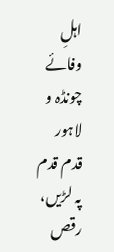اہلِ وفائے چونڈہ و لاہور
قدم قدم پہ لڑیں، رقص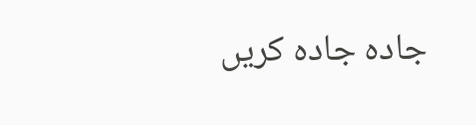جادہ جادہ کریں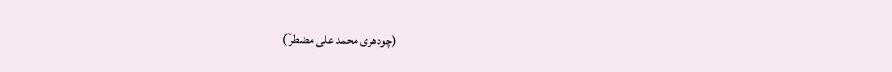(چودھری محمد علی مضطر ؔ)